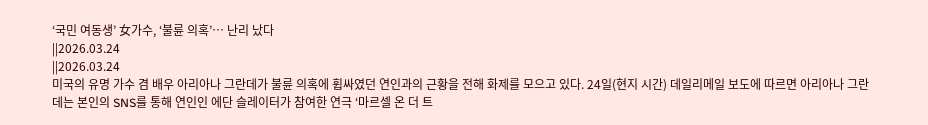‘국민 여동생’ 女가수, ‘불륜 의혹’… 난리 났다
||2026.03.24
||2026.03.24
미국의 유명 가수 겸 배우 아리아나 그란데가 불륜 의혹에 휩싸였던 연인과의 근황을 전해 화제를 모으고 있다. 24일(현지 시간) 데일리메일 보도에 따르면 아리아나 그란데는 본인의 SNS를 통해 연인인 에단 슬레이터가 참여한 연극 ‘마르셀 온 더 트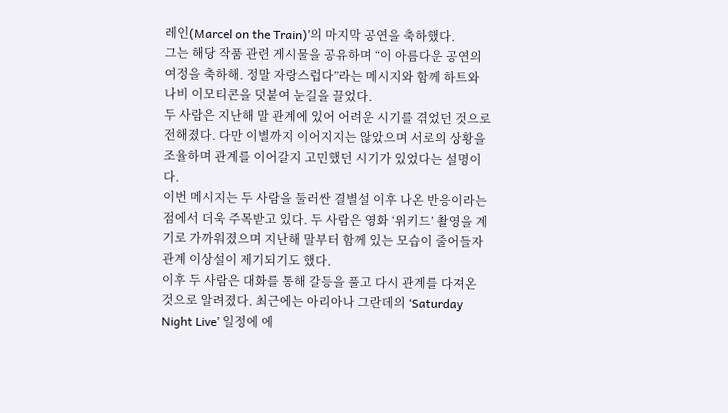레인(Marcel on the Train)’의 마지막 공연을 축하했다.
그는 해당 작품 관련 게시물을 공유하며 “이 아름다운 공연의 여정을 축하해. 정말 자랑스럽다”라는 메시지와 함께 하트와 나비 이모티콘을 덧붙여 눈길을 끌었다.
두 사람은 지난해 말 관계에 있어 어려운 시기를 겪었던 것으로 전해졌다. 다만 이별까지 이어지지는 않았으며 서로의 상황을 조율하며 관계를 이어갈지 고민했던 시기가 있었다는 설명이다.
이번 메시지는 두 사람을 둘러싼 결별설 이후 나온 반응이라는 점에서 더욱 주목받고 있다. 두 사람은 영화 ‘위키드’ 촬영을 계기로 가까워졌으며 지난해 말부터 함께 있는 모습이 줄어들자 관계 이상설이 제기되기도 했다.
이후 두 사람은 대화를 통해 갈등을 풀고 다시 관계를 다져온 것으로 알려졌다. 최근에는 아리아나 그란데의 ‘Saturday Night Live’ 일정에 에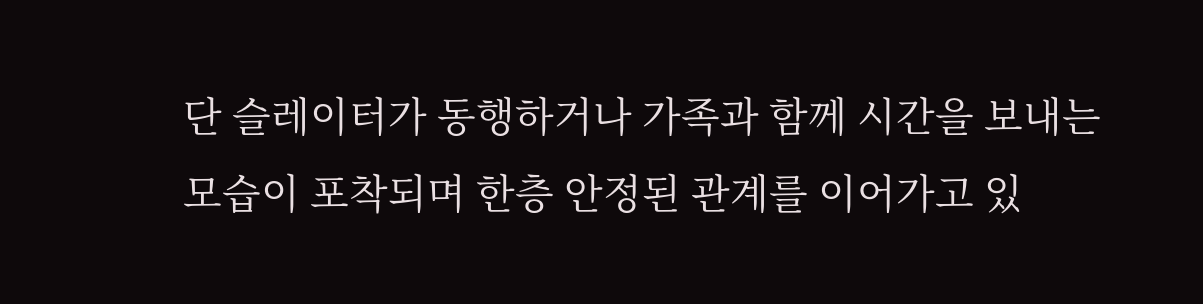단 슬레이터가 동행하거나 가족과 함께 시간을 보내는 모습이 포착되며 한층 안정된 관계를 이어가고 있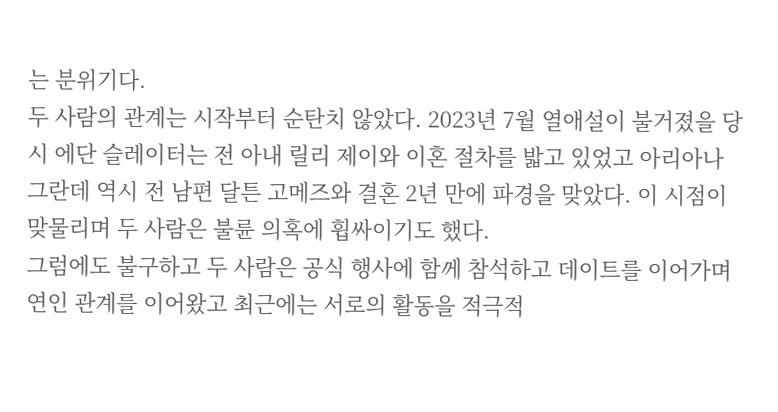는 분위기다.
두 사람의 관계는 시작부터 순탄치 않았다. 2023년 7월 열애설이 불거졌을 당시 에단 슬레이터는 전 아내 릴리 제이와 이혼 절차를 밟고 있었고 아리아나 그란데 역시 전 남편 달튼 고메즈와 결혼 2년 만에 파경을 맞았다. 이 시점이 맞물리며 두 사람은 불륜 의혹에 휩싸이기도 했다.
그럼에도 불구하고 두 사람은 공식 행사에 함께 참석하고 데이트를 이어가며 연인 관계를 이어왔고 최근에는 서로의 활동을 적극적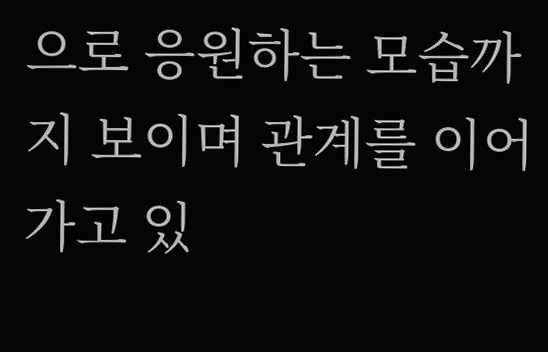으로 응원하는 모습까지 보이며 관계를 이어가고 있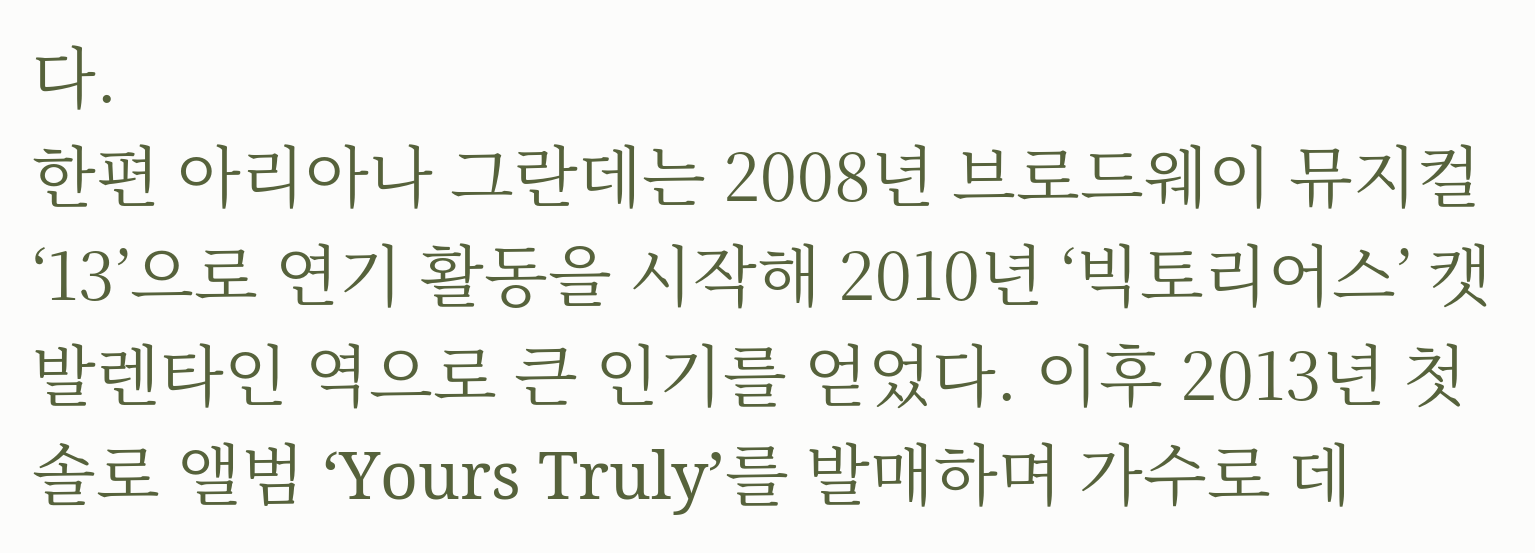다.
한편 아리아나 그란데는 2008년 브로드웨이 뮤지컬 ‘13’으로 연기 활동을 시작해 2010년 ‘빅토리어스’ 캣 발렌타인 역으로 큰 인기를 얻었다. 이후 2013년 첫 솔로 앨범 ‘Yours Truly’를 발매하며 가수로 데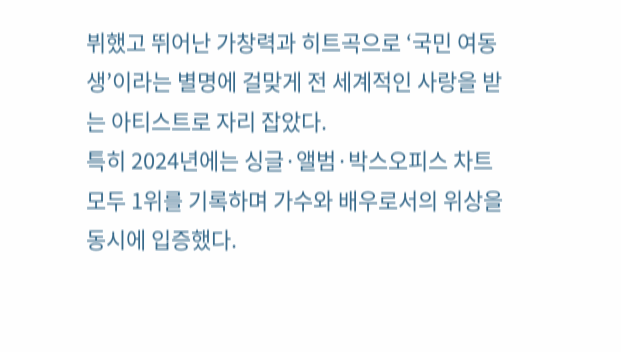뷔했고 뛰어난 가창력과 히트곡으로 ‘국민 여동생’이라는 별명에 걸맞게 전 세계적인 사랑을 받는 아티스트로 자리 잡았다.
특히 2024년에는 싱글·앨범·박스오피스 차트 모두 1위를 기록하며 가수와 배우로서의 위상을 동시에 입증했다.